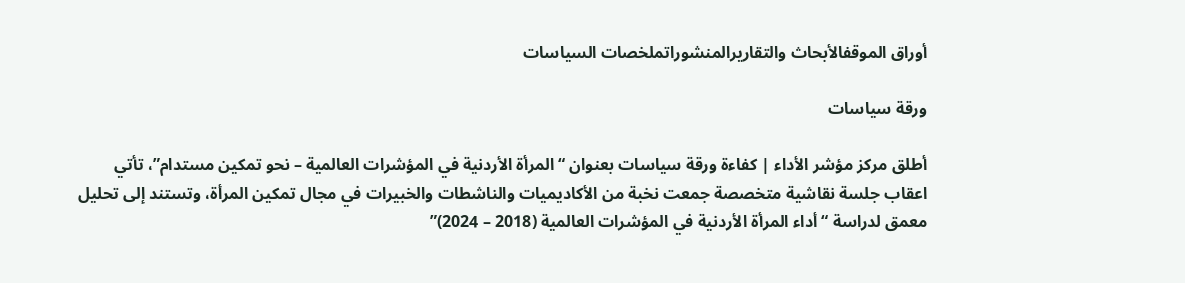أوراق الموقفالأبحاث والتقاريرالمنشوراتملخصات السياسات

ورقة سياسات

أطلق مركز مؤشر الأداء | كفاءة ورقة سياسات بعنوان “المرأة الأردنية في المؤشرات العالمية – نحو تمكين مستدام”، تأتي اعقاب جلسة نقاشية متخصصة جمعت نخبة من الأكاديميات والناشطات والخبيرات في مجال تمكين المرأة، وتستند إلى تحليل معمق لدراسة “أداء المرأة الأردنية في المؤشرات العالمية (2018 – 2024)”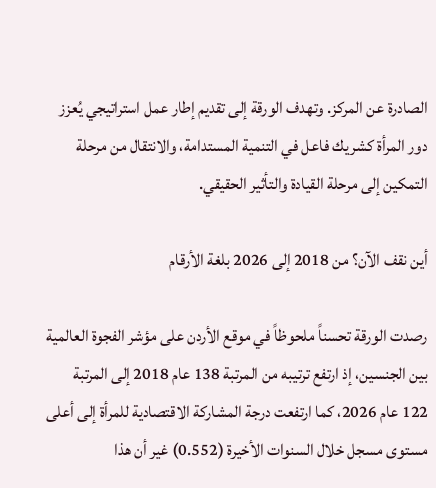الصادرة عن المركز. وتهدف الورقة إلى تقديم إطار عمل استراتيجي يُعزز دور المرأة كشريك فاعل في التنمية المستدامة، والانتقال من مرحلة التمكين إلى مرحلة القيادة والتأثير الحقيقي.

أين نقف الآن؟ من 2018 إلى 2026 بلغة الأرقام

رصدت الورقة تحسناً ملحوظاً في موقع الأردن على مؤشر الفجوة العالمية بين الجنسين، إذ ارتفع ترتيبه من المرتبة 138 عام 2018 إلى المرتبة 122 عام 2026، كما ارتفعت درجة المشاركة الاقتصادية للمرأة إلى أعلى مستوى مسجل خلال السنوات الأخيرة (0.552) غير أن هذا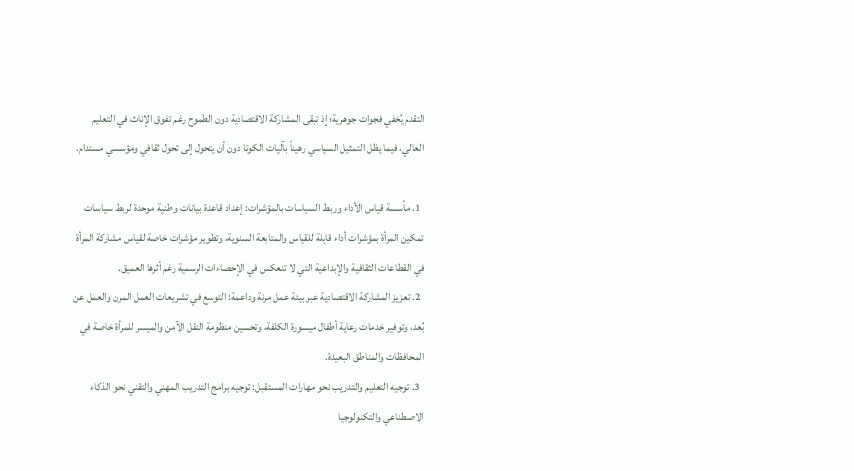التقدم يُخفي فجوات جوهرية؛ إذ تبقى المشاركة الاقتصادية دون الطموح رغم تفوق الإناث في التعليم العالي، فيما يظل التمثيل السياسي رهيناً بآليات الكوتا دون أن يتحول إلى تحول ثقافي ومؤسسي مستدام.

  1. مأسسة قياس الأداء وربط السياسات بالمؤشرات: إعداد قاعدة بيانات وطنية موحدة لربط سياسات تمكين المرأة بمؤشرات أداء قابلة للقياس والمتابعة السنوية، وتطوير مؤشرات خاصة لقياس مشاركة المرأة في القطاعات الثقافية والإبداعية التي لا تنعكس في الإحصاءات الرسمية رغم أثرها العميق.
  2. تعزيز المشاركة الاقتصادية عبر بيئة عمل مرنة وداعمة: التوسع في تشريعات العمل المرن والعمل عن بُعد، وتوفير خدمات رعاية أطفال ميسورة الكلفة، وتحسين منظومة النقل الآمن والميسر للمرأة خاصة في المحافظات والمناطق البعيدة.
  3. توجيه التعليم والتدريب نحو مهارات المستقبل: توجيه برامج التدريب المهني والتقني نحو الذكاء الاصطناعي والتكنولوجيا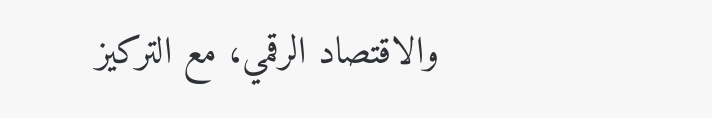والاقتصاد الرقمي، مع التركيز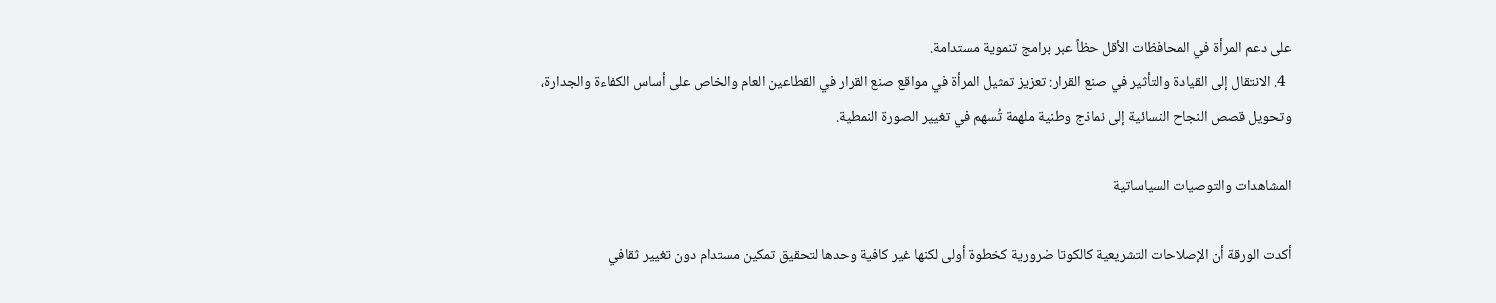على دعم المرأة في المحافظات الأقل حظاً عبر برامج تنموية مستدامة.
  4. الانتقال إلى القيادة والتأثير في صنع القرار: تعزيز تمثيل المرأة في مواقع صنع القرار في القطاعين العام والخاص على أساس الكفاءة والجدارة، وتحويل قصص النجاح النسائية إلى نماذج وطنية ملهمة تُسهم في تغيير الصورة النمطية.

المشاهدات والتوصيات السياساتية

أكدت الورقة أن الإصلاحات التشريعية كالكوتا ضرورية كخطوة أولى لكنها غير كافية وحدها لتحقيق تمكين مستدام دون تغيير ثقافي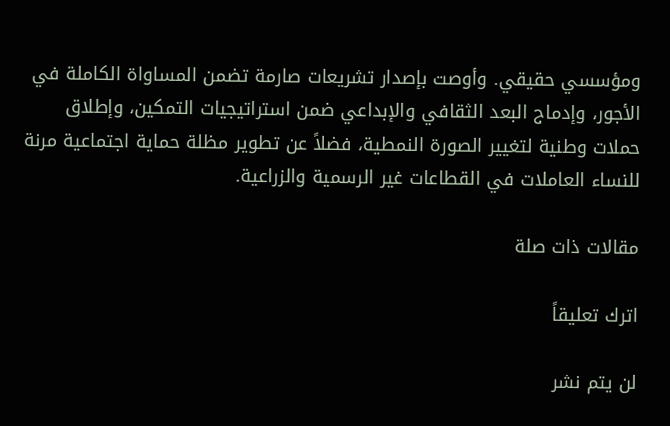ومؤسسي حقيقي. وأوصت بإصدار تشريعات صارمة تضمن المساواة الكاملة في الأجور، وإدماج البعد الثقافي والإبداعي ضمن استراتيجيات التمكين، وإطلاق حملات وطنية لتغيير الصورة النمطية، فضلاً عن تطوير مظلة حماية اجتماعية مرنة للنساء العاملات في القطاعات غير الرسمية والزراعية.

مقالات ذات صلة

اترك تعليقاً

لن يتم نشر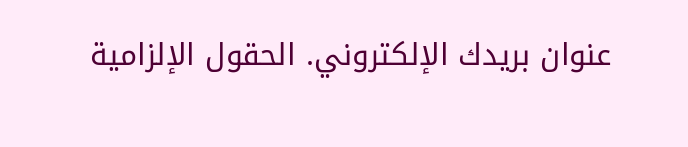عنوان بريدك الإلكتروني. الحقول الإلزامية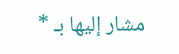مشار إليها بـ *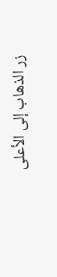زر الذهاب إلى الأعلى